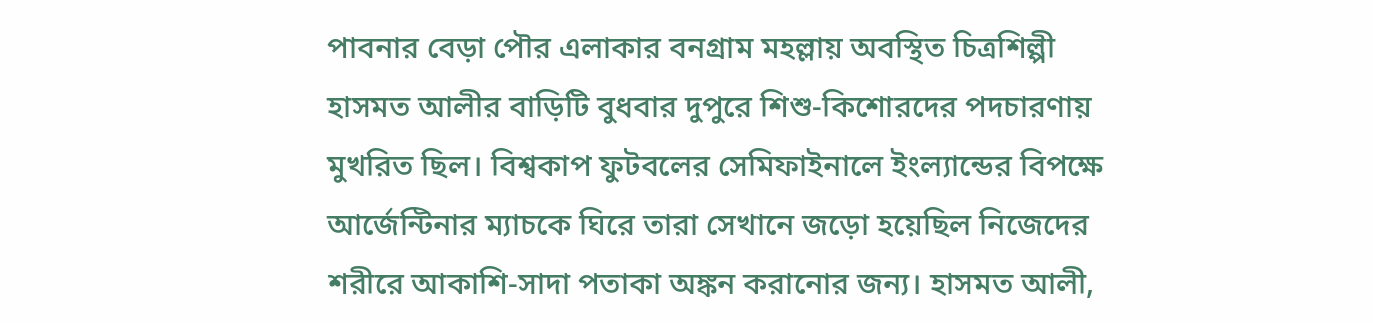পাবনার বেড়া পৌর এলাকার বনগ্রাম মহল্লায় অবস্থিত চিত্রশিল্পী হাসমত আলীর বাড়িটি বুধবার দুপুরে শিশু-কিশোরদের পদচারণায় মুখরিত ছিল। বিশ্বকাপ ফুটবলের সেমিফাইনালে ইংল্যান্ডের বিপক্ষে আর্জেন্টিনার ম্যাচকে ঘিরে তারা সেখানে জড়ো হয়েছিল নিজেদের শরীরে আকাশি-সাদা পতাকা অঙ্কন করানোর জন্য। হাসমত আলী,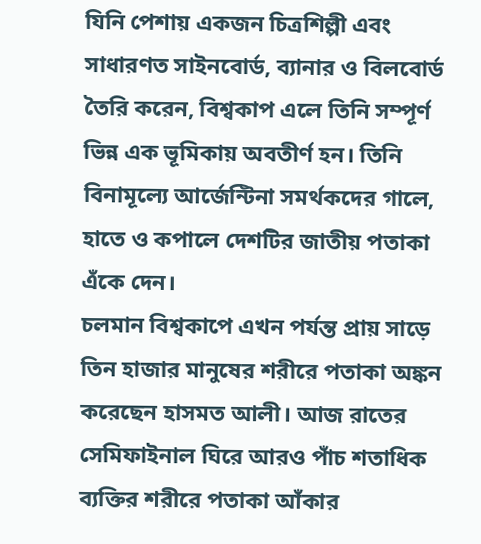যিনি পেশায় একজন চিত্রশিল্পী এবং সাধারণত সাইনবোর্ড, ব্যানার ও বিলবোর্ড তৈরি করেন, বিশ্বকাপ এলে তিনি সম্পূর্ণ ভিন্ন এক ভূমিকায় অবতীর্ণ হন। তিনি বিনামূল্যে আর্জেন্টিনা সমর্থকদের গালে, হাতে ও কপালে দেশটির জাতীয় পতাকা এঁকে দেন।
চলমান বিশ্বকাপে এখন পর্যন্ত প্রায় সাড়ে তিন হাজার মানুষের শরীরে পতাকা অঙ্কন করেছেন হাসমত আলী। আজ রাতের সেমিফাইনাল ঘিরে আরও পাঁচ শতাধিক ব্যক্তির শরীরে পতাকা আঁকার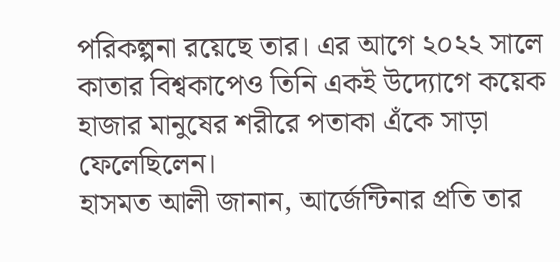পরিকল্পনা রয়েছে তার। এর আগে ২০২২ সালে কাতার বিশ্বকাপেও তিনি একই উদ্যোগে কয়েক হাজার মানুষের শরীরে পতাকা এঁকে সাড়া ফেলেছিলেন।
হাসমত আলী জানান, আর্জেন্টিনার প্রতি তার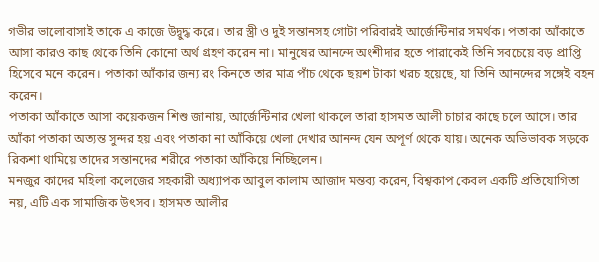গভীর ভালোবাসাই তাকে এ কাজে উদ্বুদ্ধ করে। তার স্ত্রী ও দুই সন্তানসহ গোটা পরিবারই আর্জেন্টিনার সমর্থক। পতাকা আঁকাতে আসা কারও কাছ থেকে তিনি কোনো অর্থ গ্রহণ করেন না। মানুষের আনন্দে অংশীদার হতে পারাকেই তিনি সবচেয়ে বড় প্রাপ্তি হিসেবে মনে করেন। পতাকা আঁকার জন্য রং কিনতে তার মাত্র পাঁচ থেকে ছয়শ টাকা খরচ হয়েছে, যা তিনি আনন্দের সঙ্গেই বহন করেন।
পতাকা আঁকাতে আসা কয়েকজন শিশু জানায়, আর্জেন্টিনার খেলা থাকলে তারা হাসমত আলী চাচার কাছে চলে আসে। তার আঁকা পতাকা অত্যন্ত সুন্দর হয় এবং পতাকা না আঁকিয়ে খেলা দেখার আনন্দ যেন অপূর্ণ থেকে যায়। অনেক অভিভাবক সড়কে রিকশা থামিয়ে তাদের সন্তানদের শরীরে পতাকা আঁকিয়ে নিচ্ছিলেন।
মনজুর কাদের মহিলা কলেজের সহকারী অধ্যাপক আবুল কালাম আজাদ মন্তব্য করেন, বিশ্বকাপ কেবল একটি প্রতিযোগিতা নয়, এটি এক সামাজিক উৎসব। হাসমত আলীর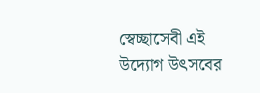স্বেচ্ছাসেবী এই উদ্যোগ উৎসবের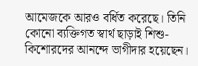আমেজকে আরও বর্ধিত করেছে। তিনি কোনো ব্যক্তিগত স্বার্থ ছাড়াই শিশু-কিশোরদের আনন্দে ভাগীদার হয়েছেন।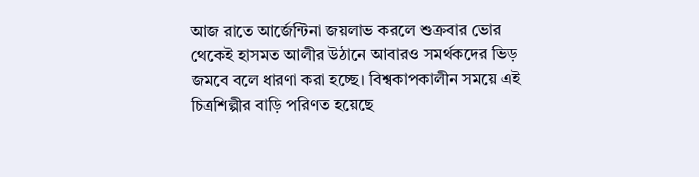আজ রাতে আর্জেন্টিনা জয়লাভ করলে শুক্রবার ভোর থেকেই হাসমত আলীর উঠানে আবারও সমর্থকদের ভিড় জমবে বলে ধারণা করা হচ্ছে। বিশ্বকাপকালীন সময়ে এই চিত্রশিল্পীর বাড়ি পরিণত হয়েছে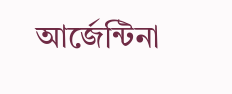আর্জেন্টিনা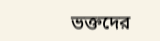ভক্তদের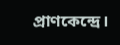প্রাণকেন্দ্রে।